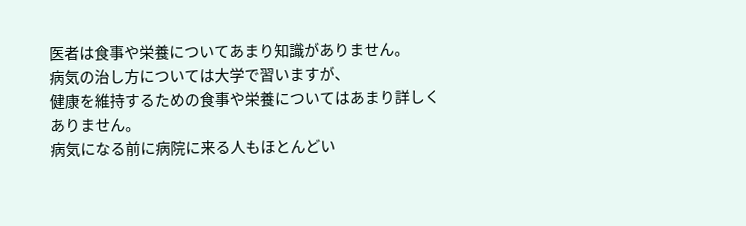医者は食事や栄養についてあまり知識がありません。
病気の治し方については大学で習いますが、
健康を維持するための食事や栄養についてはあまり詳しくありません。
病気になる前に病院に来る人もほとんどい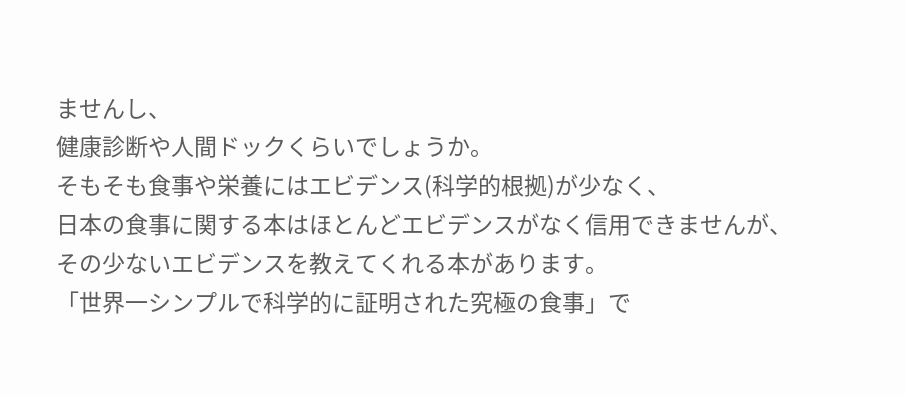ませんし、
健康診断や人間ドックくらいでしょうか。
そもそも食事や栄養にはエビデンス(科学的根拠)が少なく、
日本の食事に関する本はほとんどエビデンスがなく信用できませんが、
その少ないエビデンスを教えてくれる本があります。
「世界一シンプルで科学的に証明された究極の食事」で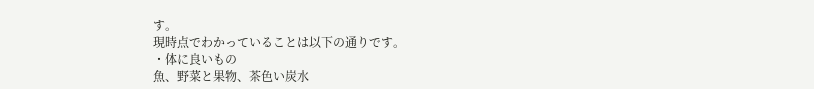す。
現時点でわかっていることは以下の通りです。
・体に良いもの
魚、野菜と果物、茶色い炭水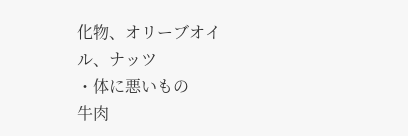化物、オリーブオイル、ナッツ
・体に悪いもの
牛肉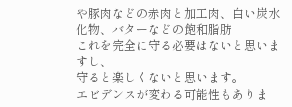や豚肉などの赤肉と加工肉、白い炭水化物、バターなどの飽和脂肪
これを完全に守る必要はないと思いますし、
守ると楽しくないと思います。
エビデンスが変わる可能性もありま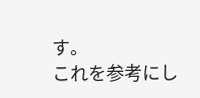す。
これを参考にし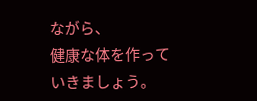ながら、
健康な体を作っていきましょう。